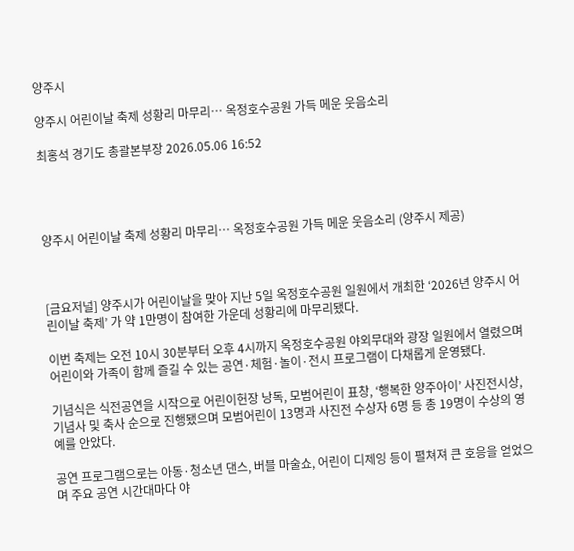양주시

양주시 어린이날 축제 성황리 마무리… 옥정호수공원 가득 메운 웃음소리

최홍석 경기도 총괄본부장 2026.05.06 16:52




양주시 어린이날 축제 성황리 마무리… 옥정호수공원 가득 메운 웃음소리 (양주시 제공)



[금요저널] 양주시가 어린이날을 맞아 지난 5일 옥정호수공원 일원에서 개최한 ‘2026년 양주시 어린이날 축제’ 가 약 1만명이 참여한 가운데 성황리에 마무리됐다.

이번 축제는 오전 10시 30분부터 오후 4시까지 옥정호수공원 야외무대와 광장 일원에서 열렸으며 어린이와 가족이 함께 즐길 수 있는 공연·체험·놀이·전시 프로그램이 다채롭게 운영됐다.

기념식은 식전공연을 시작으로 어린이헌장 낭독, 모범어린이 표창, ‘행복한 양주아이’ 사진전시상, 기념사 및 축사 순으로 진행됐으며 모범어린이 13명과 사진전 수상자 6명 등 총 19명이 수상의 영예를 안았다.

공연 프로그램으로는 아동·청소년 댄스, 버블 마술쇼, 어린이 디제잉 등이 펼쳐져 큰 호응을 얻었으며 주요 공연 시간대마다 야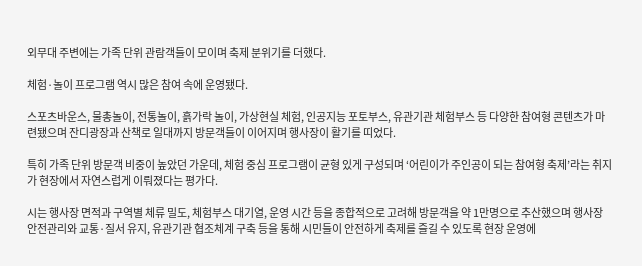외무대 주변에는 가족 단위 관람객들이 모이며 축제 분위기를 더했다.

체험·놀이 프로그램 역시 많은 참여 속에 운영됐다.

스포츠바운스, 물총놀이, 전통놀이, 흙가락 놀이, 가상현실 체험, 인공지능 포토부스, 유관기관 체험부스 등 다양한 참여형 콘텐츠가 마련됐으며 잔디광장과 산책로 일대까지 방문객들이 이어지며 행사장이 활기를 띠었다.

특히 가족 단위 방문객 비중이 높았던 가운데, 체험 중심 프로그램이 균형 있게 구성되며 ‘어린이가 주인공이 되는 참여형 축제’라는 취지가 현장에서 자연스럽게 이뤄졌다는 평가다.

시는 행사장 면적과 구역별 체류 밀도, 체험부스 대기열, 운영 시간 등을 종합적으로 고려해 방문객을 약 1만명으로 추산했으며 행사장 안전관리와 교통·질서 유지, 유관기관 협조체계 구축 등을 통해 시민들이 안전하게 축제를 즐길 수 있도록 현장 운영에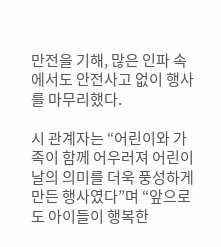만전을 기해, 많은 인파 속에서도 안전사고 없이 행사를 마무리했다.

시 관계자는 “어린이와 가족이 함께 어우러져 어린이날의 의미를 더욱 풍성하게 만든 행사였다”며 “앞으로도 아이들이 행복한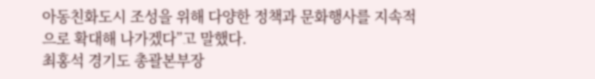아동친화도시 조성을 위해 다양한 정책과 문화행사를 지속적으로 확대해 나가겠다”고 말했다.
최홍석 경기도 총괄본부장